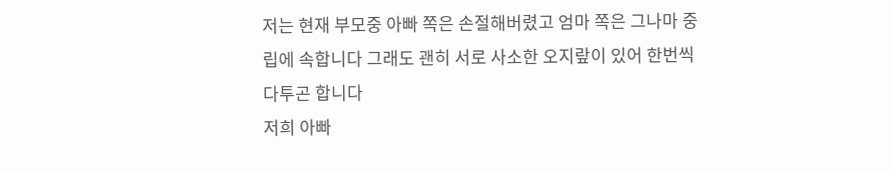저는 현재 부모중 아빠 쪽은 손절해버렸고 엄마 쪽은 그나마 중립에 속합니다 그래도 괜히 서로 사소한 오지랖이 있어 한번씩 다투곤 합니다
저희 아빠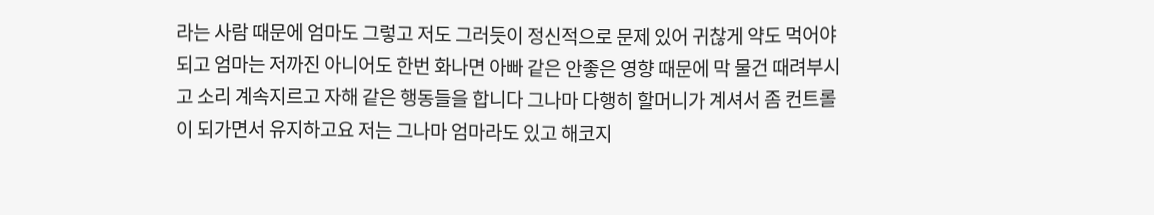라는 사람 때문에 엄마도 그렇고 저도 그러듯이 정신적으로 문제 있어 귀찮게 약도 먹어야 되고 엄마는 저까진 아니어도 한번 화나면 아빠 같은 안좋은 영향 때문에 막 물건 때려부시고 소리 계속지르고 자해 같은 행동들을 합니다 그나마 다행히 할머니가 계셔서 좀 컨트롤이 되가면서 유지하고요 저는 그나마 엄마라도 있고 해코지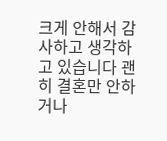크게 안해서 감사하고 생각하고 있습니다 괜히 결혼만 안하거나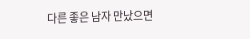다른 좋은 남자 만났으면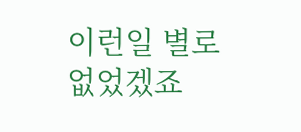이런일 별로 없었겠죠